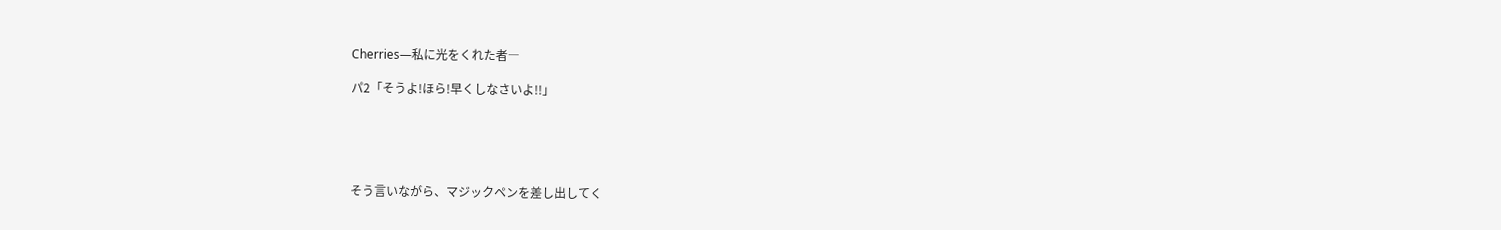Cherries―私に光をくれた者―

パ2「そうよ!ほら!早くしなさいよ!!」





そう言いながら、マジックペンを差し出してく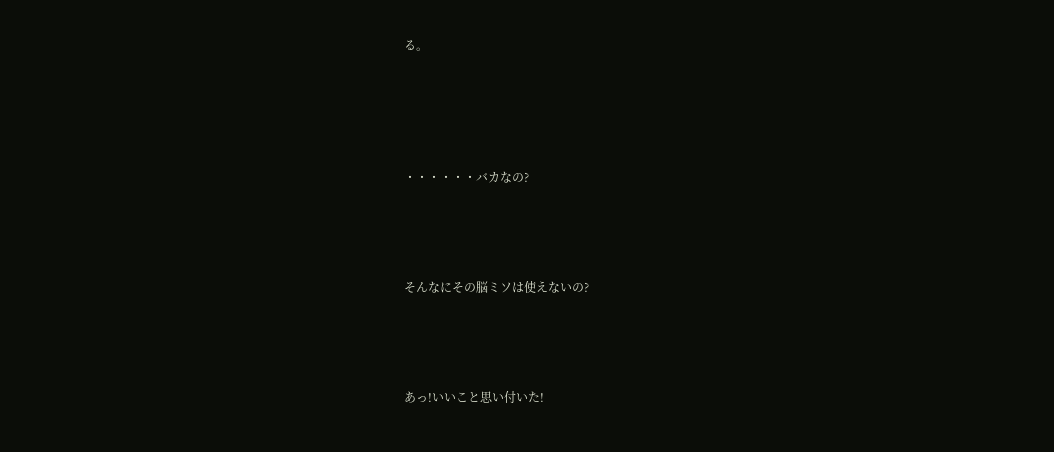る。





・・・・・・バカなの?




そんなにその脳ミソは使えないの?




あっ!いいこと思い付いた!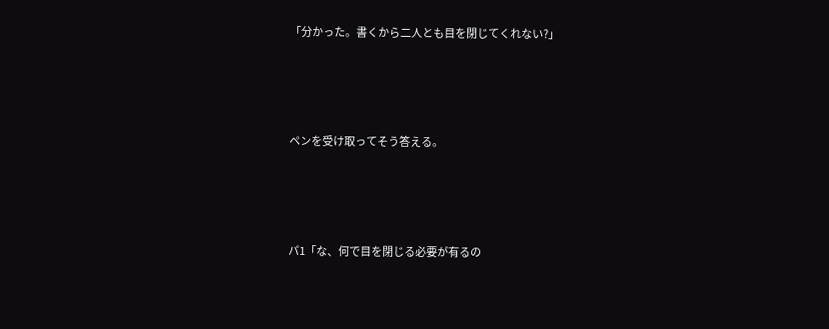「分かった。書くから二人とも目を閉じてくれない?」





ペンを受け取ってそう答える。





パ1「な、何で目を閉じる必要が有るの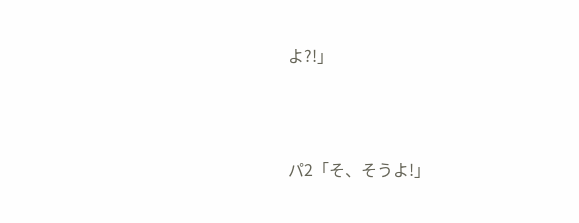よ?!」




パ2「そ、そうよ!」